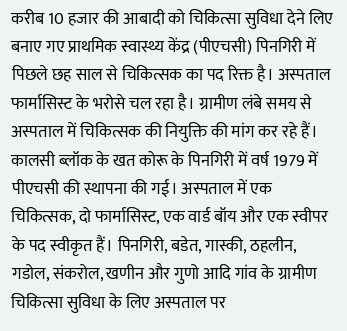करीब 10 हजार की आबादी को चिकित्सा सुविधा देने लिए बनाए गए प्राथमिक स्वास्थ्य केंद्र (पीएचसी) पिनगिरी में पिछले छह साल से चिकित्सक का पद रिक्त है। अस्पताल फार्मासिस्ट के भरोसे चल रहा है। ग्रामीण लंबे समय से अस्पताल में चिकित्सक की नियुक्ति की मांग कर रहे हैं। कालसी ब्लॉक के खत कोरू के पिनगिरी में वर्ष 1979 में पीएचसी की स्थापना की गई। अस्पताल में एक चिकित्सक, दो फार्मासिस्ट, एक वार्ड बॉय और एक स्वीपर के पद स्वीकृत हैं। पिनगिरी, बडेत, गास्की, ठहलीन, गडोल, संकरोल, खणीन और गुणो आदि गांव के ग्रामीण चिकित्सा सुविधा के लिए अस्पताल पर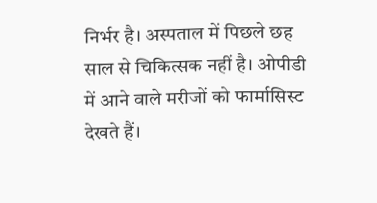निर्भर है। अस्पताल में पिछले छह साल से चिकित्सक नहीं है। ओपीडी में आने वाले मरीजों को फार्मासिस्ट देखते हैं।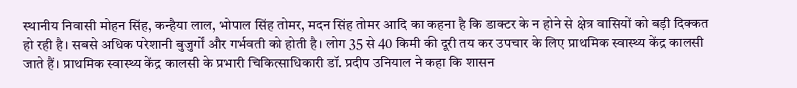स्थानीय निवासी मोहन सिंह, कन्हैया लाल, भोपाल सिंह तोमर, मदन सिंह तोमर आदि का कहना है कि डाक्टर के न होने से क्षेत्र वासियों को बड़ी दिक्कत हो रही है। सबसे अधिक परेशानी बुजुर्गों और गर्भवती को होती है। लोग 35 से 40 किमी की दूरी तय कर उपचार के लिए प्राथमिक स्वास्थ्य केंद्र कालसी जाते हैं। प्राथमिक स्वास्थ्य केंद्र कालसी के प्रभारी चिकित्साधिकारी डॉ. प्रदीप उनियाल ने कहा कि शासन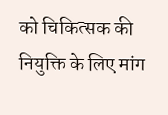को चिकित्सक की नियुक्ति के लिए मांग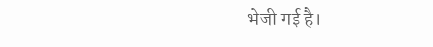भेजी गई है।